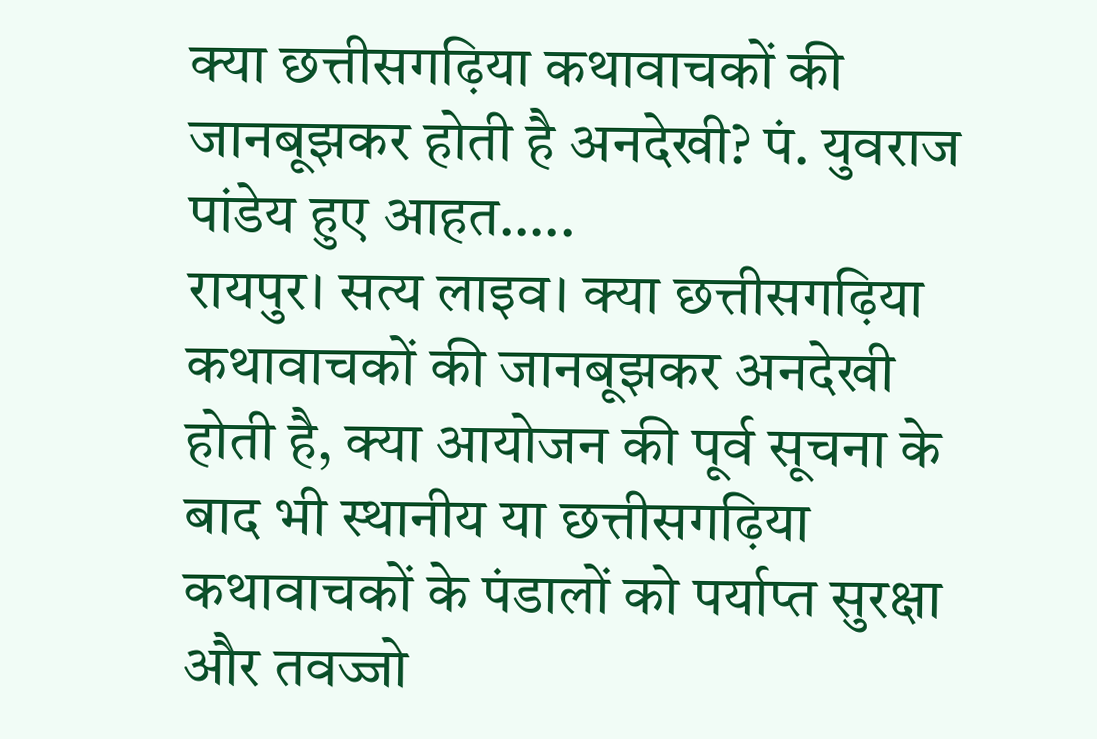क्या छत्तीसगढ़िया कथावाचकों की जानबूझकर होती है अनदेखी? पं. युवराज पांडेय हुए आहत…..
रायपुर। सत्य लाइव। क्या छत्तीसगढ़िया कथावाचकों की जानबूझकर अनदेखी होती है, क्या आयोजन की पूर्व सूचना के बाद भी स्थानीय या छत्तीसगढ़िया कथावाचकों के पंडालों को पर्याप्त सुरक्षा और तवज्जो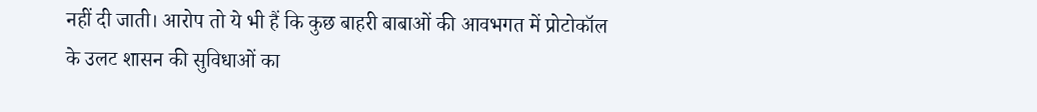नहीं दी जाती। आरोप तो ये भी हैं कि कुछ बाहरी बाबाओं की आवभगत में प्रोटोकॉल के उलट शासन की सुविधाओं का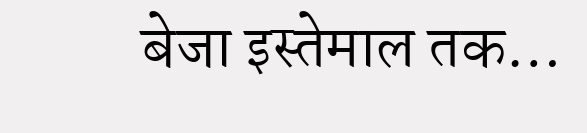बेजा इस्तेमाल तक…